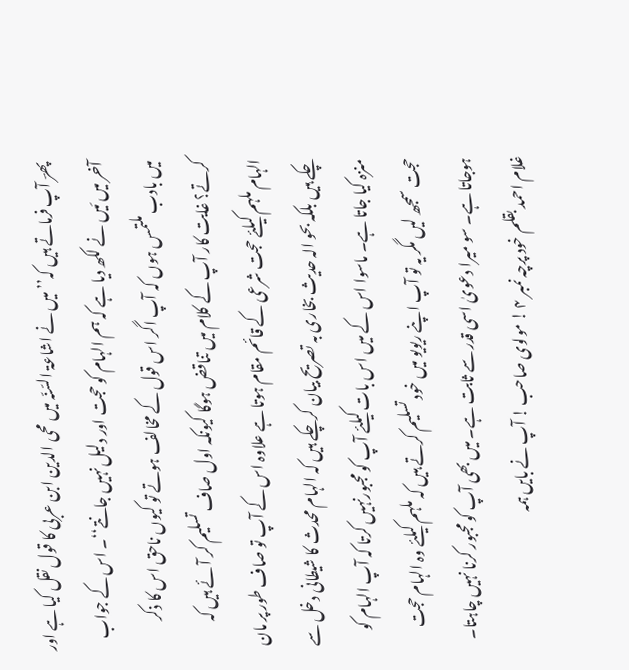پھرؔ آپ فرماتے ہیں کہ’’ میں نے اشاعۃ السّنّہ میں محی الدین ابن عربی کا قول نقل کیا ہے اور آخر میں مَیں نے لکھ دیا ہے کہ ہم الہام کو حجت اور دلیل نہیں جانتے‘‘۔ اس کے جواب میں بادب ملتمس ہوں کہ آپ اگر اس قول کے مخالف ہوتے تو کیوں ناحق اس کا ذکر کرتے؟ غایت کار آپ کے کلام میں تناقض ہوگا کیونکہ اول صاف تسلیم کر آئے ہیں کہ الہام ملہم کیلئے حجت شرعی کے قائم مقام ہوتا ہے علاوہ اس کے آپ تو صاف طور پر مان چکے ہیں بلکہ بحو الہ حدیث بخاری بہ تصریح بیان کرچکے ہیں کہ الہام محدث کا شیطانی دخل سے منزہ کیا جاتا ہے۔ ماسوا اس کے میں اس بات کیلئے آپ کو مجبورنہیں کرتا کہ آپ الہام کو حجت سمجھ لیں مگر یہ تو آپ اپنے ریویو میں خود تسلیم کرتے ہیں کہ ملہم کیلئے وہ الہام حجت ہوجاتا ہے۔ سو میرا دعویٰ اسی قدر سے ثابت ہے۔ میں بھی آپ کو مجبور کرنا نہیں چاہتا۔ غلام احمد بقلم خود پرچہ نمبر ۴ ! مولوی صاحب ! آپ نے بایں ہمہ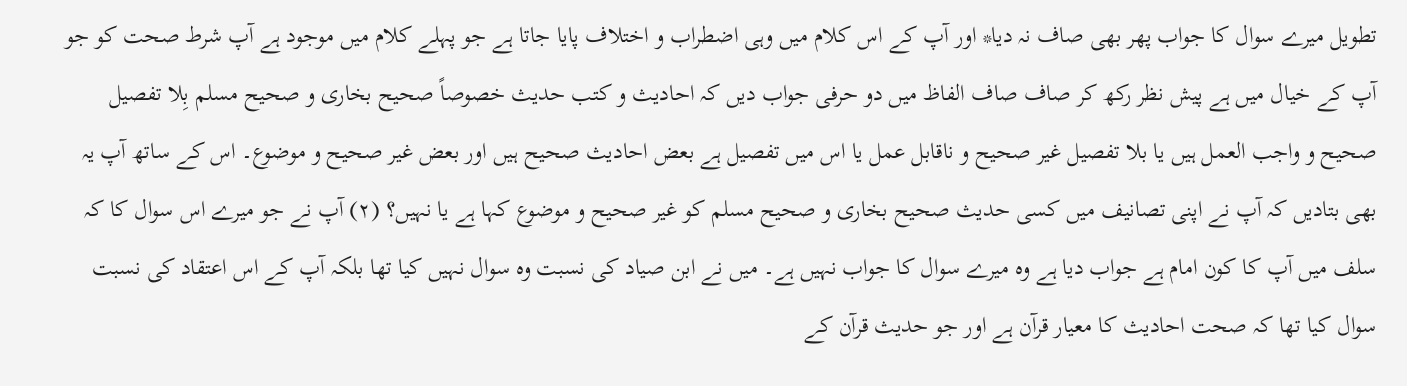تطویل میرے سوال کا جواب پھر بھی صاف نہ دیا* اور آپ کے اس کلام میں وہی اضطراب و اختلاف پایا جاتا ہے جو پہلے کلام میں موجود ہے آپ شرط صحت کو جو آپ کے خیال میں ہے پیش نظر رکھ کر صاف صاف الفاظ میں دو حرفی جواب دیں کہ احادیث و کتب حدیث خصوصاً صحیح بخاری و صحیح مسلم بِلا تفصیل صحیح و واجب العمل ہیں یا بلا تفصیل غیر صحیح و ناقابل عمل یا اس میں تفصیل ہے بعض احادیث صحیح ہیں اور بعض غیر صحیح و موضوع۔ اس کے ساتھ آپ یہ بھی بتادیں کہ آپ نے اپنی تصانیف میں کسی حدیث صحیح بخاری و صحیح مسلم کو غیر صحیح و موضوع کہا ہے یا نہیں؟ (۲) آپ نے جو میرے اس سوال کا کہ سلف میں آپ کا کون امام ہے جواب دیا ہے وہ میرے سوال کا جواب نہیں ہے۔ میں نے ابن صیاد کی نسبت وہ سوال نہیں کیا تھا بلکہ آپ کے اس اعتقاد کی نسبت سوال کیا تھا کہ صحت احادیث کا معیار قرآن ہے اور جو حدیث قرآن کے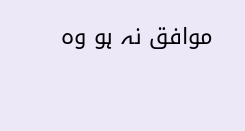موافق نہ ہو وہ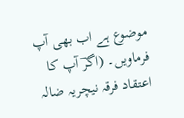موضوع ہے اب بھی آپ فرماویں۔ (اگرؔ آپ کا اعتقاد فرقہ نیچریہ ضالہ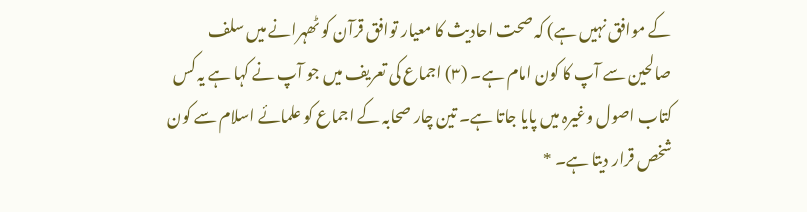کے موافق نہیں ہے) کہ صحت احادیث کا معیار توافق قرآن کو ٹھہرانے میں سلف صالحین سے آپ کا کون امام ہے۔ (۳) اجماع کی تعریف میں جو آپ نے کہا ہے یہ کس کتاب اصول وغیرہ میں پایا جاتا ہے۔ تین چار صحابہ کے اجماع کو علمائے اسلام سے کون شخص قرار دیتا ہے۔ *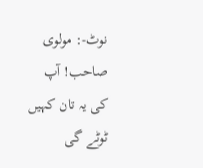نوٹ-: مولوی صاحب! آپ کی یہ تان کہیں ٹوٹے گی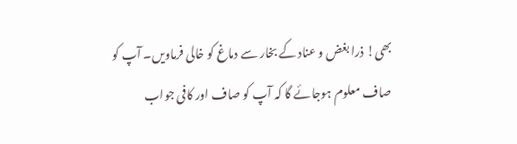بھی! ذرا بغض و عناد کے بخار سے دماغ کو خالی فرماویں۔ آپ کو صاف معلوم ہوجائے گا کہ آپ کو صاف اور کافی جواب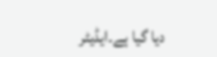دیا گیا ہے۔ایڈیٹر